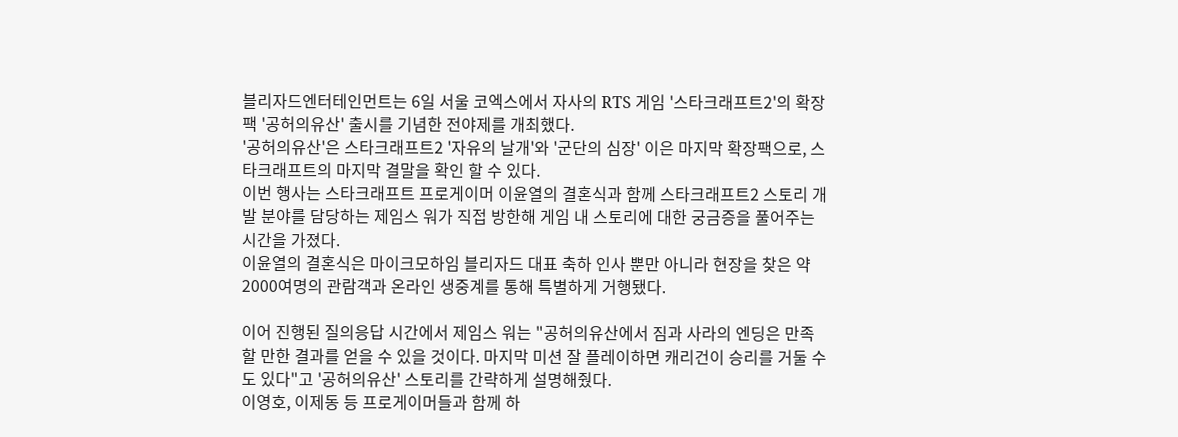블리자드엔터테인먼트는 6일 서울 코엑스에서 자사의 RTS 게임 '스타크래프트2'의 확장팩 '공허의유산' 출시를 기념한 전야제를 개최했다.
'공허의유산'은 스타크래프트2 '자유의 날개'와 '군단의 심장' 이은 마지막 확장팩으로, 스타크래프트의 마지막 결말을 확인 할 수 있다.
이번 행사는 스타크래프트 프로게이머 이윤열의 결혼식과 함께 스타크래프트2 스토리 개발 분야를 담당하는 제임스 워가 직접 방한해 게임 내 스토리에 대한 궁금증을 풀어주는 시간을 가졌다.
이윤열의 결혼식은 마이크모하임 블리자드 대표 축하 인사 뿐만 아니라 현장을 찾은 약 2000여명의 관람객과 온라인 생중계를 통해 특별하게 거행됐다.

이어 진행된 질의응답 시간에서 제임스 워는 "공허의유산에서 짐과 사라의 엔딩은 만족할 만한 결과를 얻을 수 있을 것이다. 마지막 미션 잘 플레이하면 캐리건이 승리를 거둘 수도 있다"고 '공허의유산' 스토리를 간략하게 설명해줬다.
이영호, 이제동 등 프로게이머들과 함께 하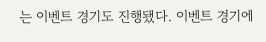는 이벤트 경기도 진행됐다. 이벤트 경기에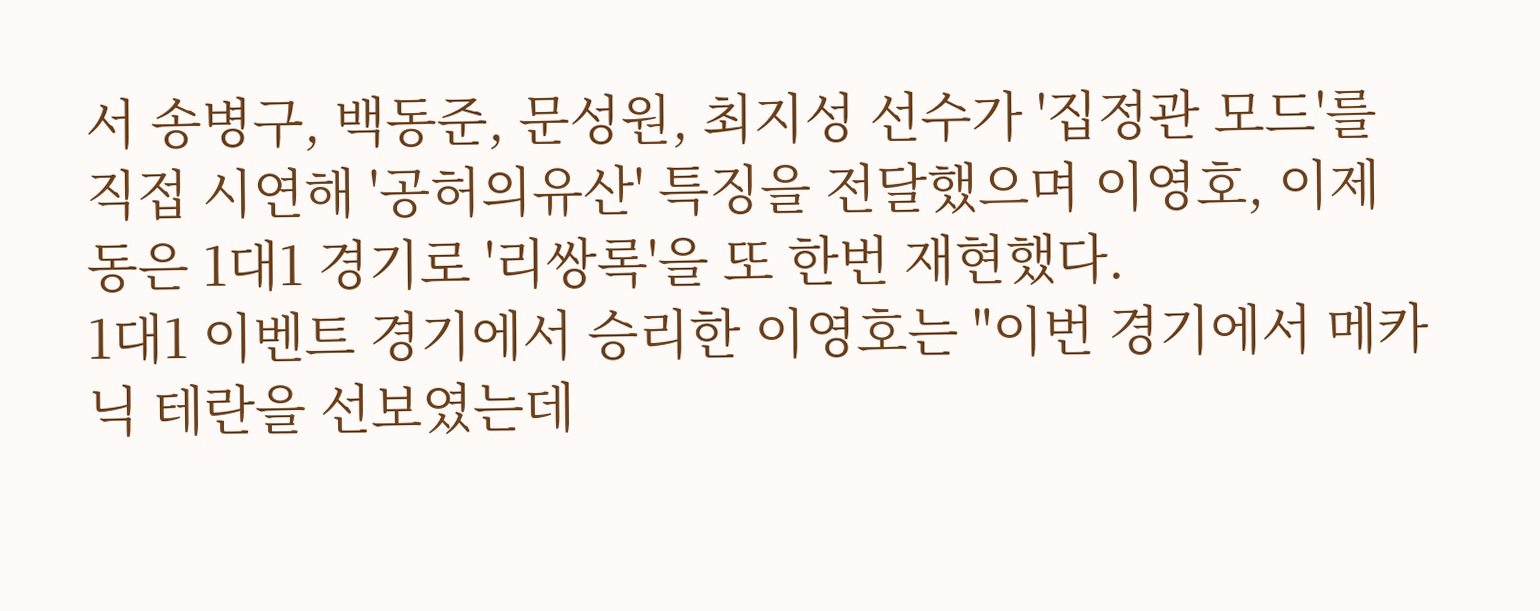서 송병구, 백동준, 문성원, 최지성 선수가 '집정관 모드'를 직접 시연해 '공허의유산' 특징을 전달했으며 이영호, 이제동은 1대1 경기로 '리쌍록'을 또 한번 재현했다.
1대1 이벤트 경기에서 승리한 이영호는 "이번 경기에서 메카닉 테란을 선보였는데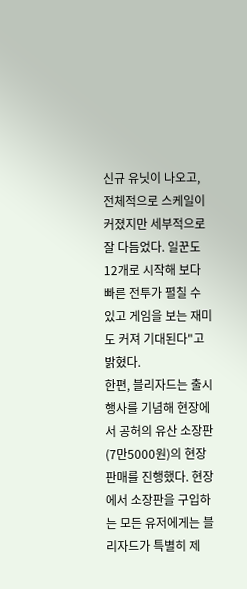신규 유닛이 나오고, 전체적으로 스케일이 커졌지만 세부적으로 잘 다듬었다. 일꾼도 12개로 시작해 보다 빠른 전투가 펼칠 수 있고 게임을 보는 재미도 커져 기대된다"고 밝혔다.
한편, 블리자드는 출시 행사를 기념해 현장에서 공허의 유산 소장판(7만5000원)의 현장 판매를 진행했다. 현장에서 소장판을 구입하는 모든 유저에게는 블리자드가 특별히 제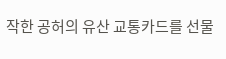작한 공허의 유산 교통카드를 선물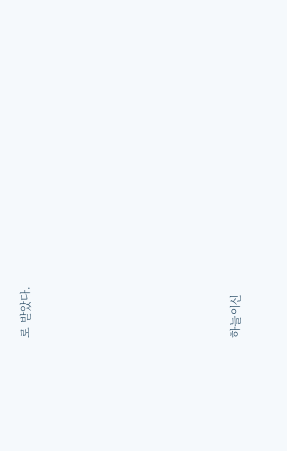로 받았다.












하늘이신